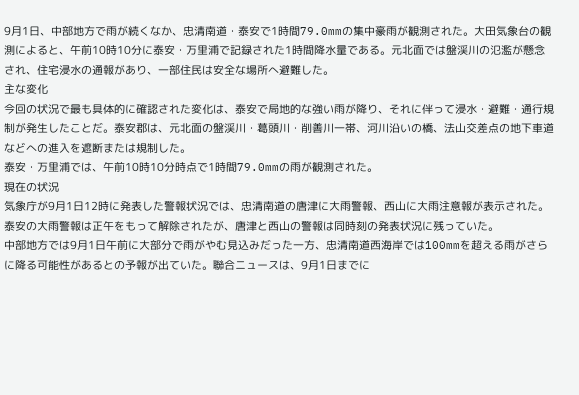9月1日、中部地方で雨が続くなか、忠清南道・泰安で1時間79.0mmの集中豪雨が観測された。大田気象台の観測によると、午前10時10分に泰安・万里浦で記録された1時間降水量である。元北面では盤渓川の氾濫が懸念され、住宅浸水の通報があり、一部住民は安全な場所へ避難した。
主な変化
今回の状況で最も具体的に確認された変化は、泰安で局地的な強い雨が降り、それに伴って浸水・避難・通行規制が発生したことだ。泰安郡は、元北面の盤渓川・葛頭川・削善川一帯、河川沿いの橋、法山交差点の地下車道などへの進入を遮断または規制した。
泰安・万里浦では、午前10時10分時点で1時間79.0mmの雨が観測された。
現在の状況
気象庁が9月1日12時に発表した警報状況では、忠清南道の唐津に大雨警報、西山に大雨注意報が表示された。泰安の大雨警報は正午をもって解除されたが、唐津と西山の警報は同時刻の発表状況に残っていた。
中部地方では9月1日午前に大部分で雨がやむ見込みだった一方、忠清南道西海岸では100mmを超える雨がさらに降る可能性があるとの予報が出ていた。聯合ニュースは、9月1日までに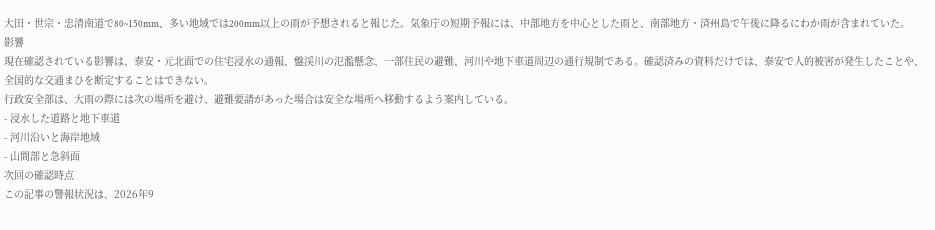大田・世宗・忠清南道で80~150mm、多い地域では200mm以上の雨が予想されると報じた。気象庁の短期予報には、中部地方を中心とした雨と、南部地方・済州島で午後に降るにわか雨が含まれていた。
影響
現在確認されている影響は、泰安・元北面での住宅浸水の通報、盤渓川の氾濫懸念、一部住民の避難、河川や地下車道周辺の通行規制である。確認済みの資料だけでは、泰安で人的被害が発生したことや、全国的な交通まひを断定することはできない。
行政安全部は、大雨の際には次の場所を避け、避難要請があった場合は安全な場所へ移動するよう案内している。
- 浸水した道路と地下車道
- 河川沿いと海岸地域
- 山間部と急斜面
次回の確認時点
この記事の警報状況は、2026年9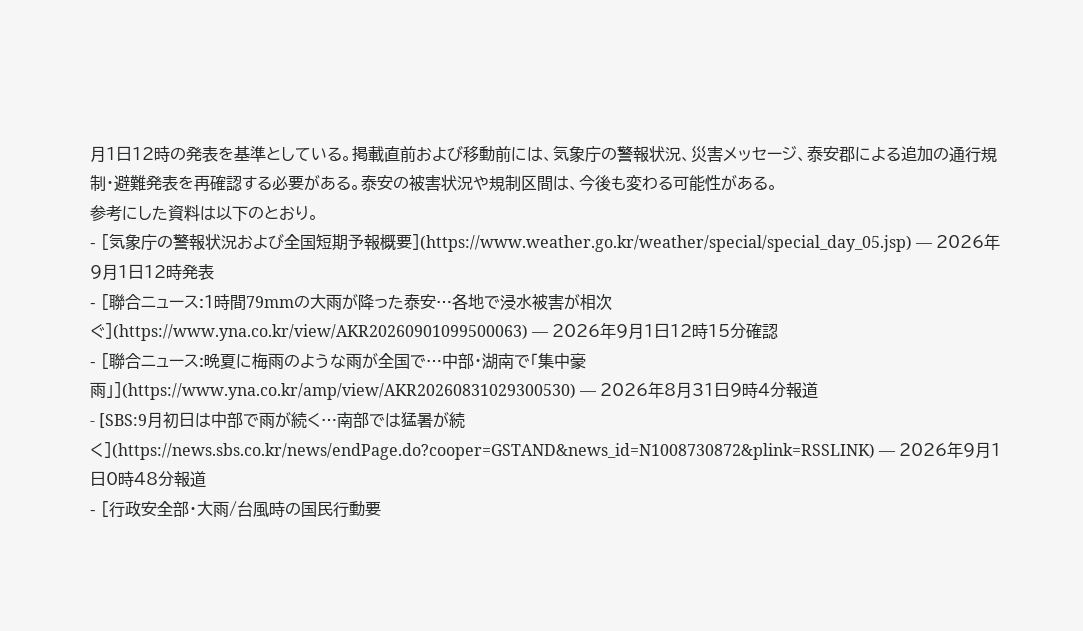月1日12時の発表を基準としている。掲載直前および移動前には、気象庁の警報状況、災害メッセージ、泰安郡による追加の通行規制・避難発表を再確認する必要がある。泰安の被害状況や規制区間は、今後も変わる可能性がある。
参考にした資料は以下のとおり。
- [気象庁の警報状況および全国短期予報概要](https://www.weather.go.kr/weather/special/special_day_05.jsp) — 2026年9月1日12時発表
- [聯合ニュース:1時間79mmの大雨が降った泰安…各地で浸水被害が相次ぐ](https://www.yna.co.kr/view/AKR20260901099500063) — 2026年9月1日12時15分確認
- [聯合ニュース:晩夏に梅雨のような雨が全国で…中部・湖南で「集中豪雨」](https://www.yna.co.kr/amp/view/AKR20260831029300530) — 2026年8月31日9時4分報道
- [SBS:9月初日は中部で雨が続く…南部では猛暑が続く](https://news.sbs.co.kr/news/endPage.do?cooper=GSTAND&news_id=N1008730872&plink=RSSLINK) — 2026年9月1日0時48分報道
- [行政安全部・大雨/台風時の国民行動要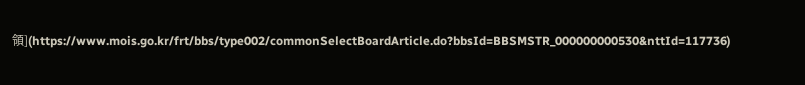領](https://www.mois.go.kr/frt/bbs/type002/commonSelectBoardArticle.do?bbsId=BBSMSTR_000000000530&nttId=117736)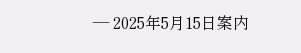— 2025年5月15日案内